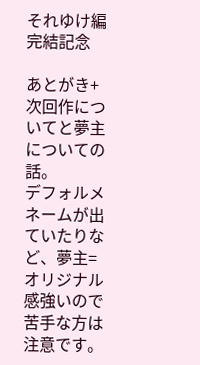それゆけ編完結記念

あとがき+次回作についてと夢主についての話。
デフォルメネームが出ていたりなど、夢主=オリジナル感強いので苦手な方は注意です。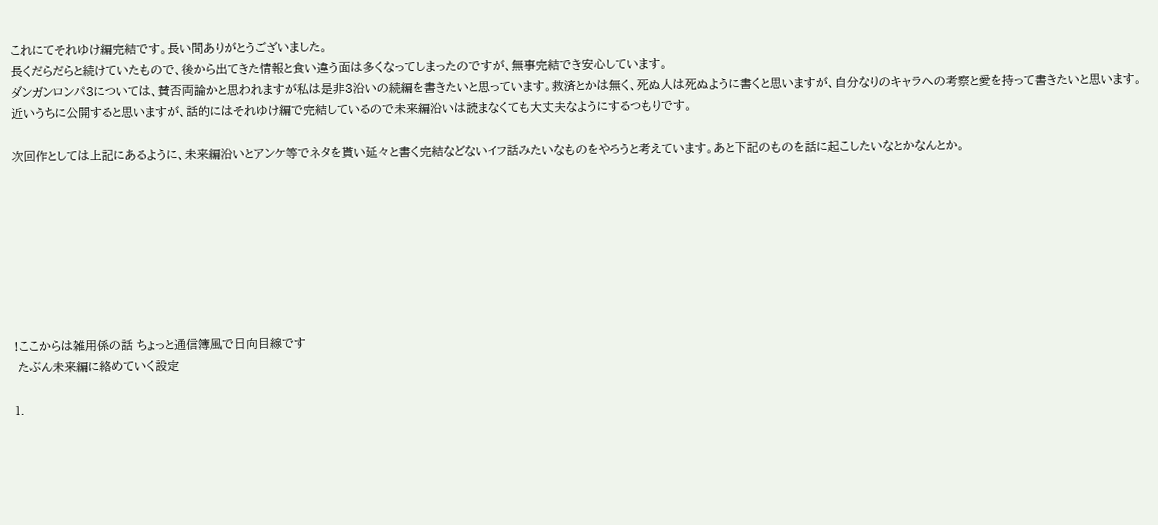これにてそれゆけ編完結です。長い間ありがとうございました。
長くだらだらと続けていたもので、後から出てきた情報と食い違う面は多くなってしまったのですが、無事完結でき安心しています。
ダンガンロンパ3については、賛否両論かと思われますが私は是非3沿いの続編を書きたいと思っています。救済とかは無く、死ぬ人は死ぬように書くと思いますが、自分なりのキャラへの考察と愛を持って書きたいと思います。近いうちに公開すると思いますが、話的にはそれゆけ編で完結しているので未来編沿いは読まなくても大丈夫なようにするつもりです。

次回作としては上記にあるように、未来編沿いとアンケ等でネタを貰い延々と書く完結などないイフ話みたいなものをやろうと考えています。あと下記のものを話に起こしたいなとかなんとか。








!ここからは雑用係の話 ちょっと通信簿風で日向目線です
 たぶん未来編に絡めていく設定

1.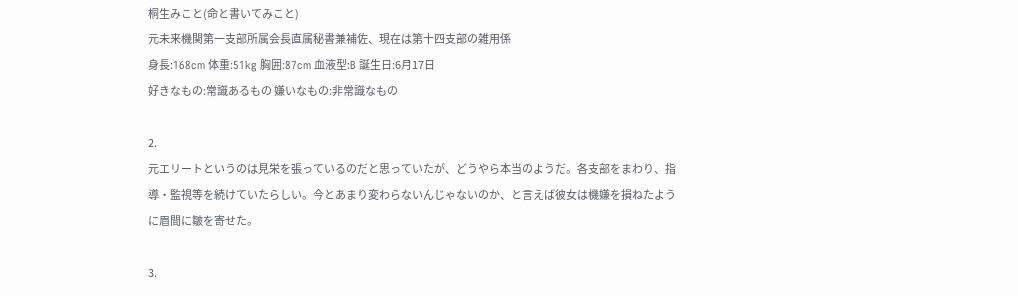桐生みこと(命と書いてみこと)
元未来機関第一支部所属会長直属秘書兼補佐、現在は第十四支部の雑用係
身長:168cm 体重:51kg 胸囲:87cm 血液型:B 誕生日:6月17日
好きなもの:常識あるもの 嫌いなもの:非常識なもの

2.
元エリートというのは見栄を張っているのだと思っていたが、どうやら本当のようだ。各支部をまわり、指導・監視等を続けていたらしい。今とあまり変わらないんじゃないのか、と言えば彼女は機嫌を損ねたように眉間に皺を寄せた。

3.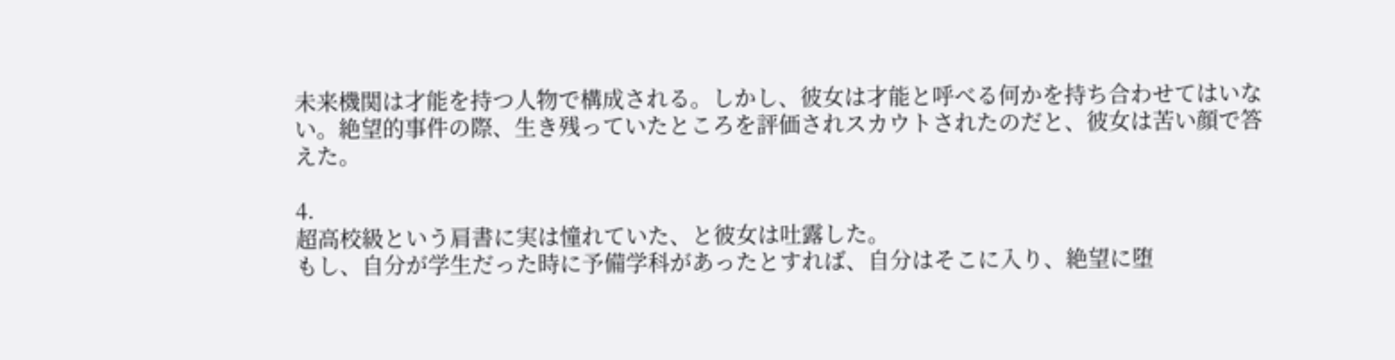未来機関は才能を持つ人物で構成される。しかし、彼女は才能と呼べる何かを持ち合わせてはいない。絶望的事件の際、生き残っていたところを評価されスカウトされたのだと、彼女は苦い顔で答えた。

4.
超高校級という肩書に実は憧れていた、と彼女は吐露した。
もし、自分が学生だった時に予備学科があったとすれば、自分はそこに入り、絶望に堕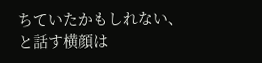ちていたかもしれない、と話す横顔は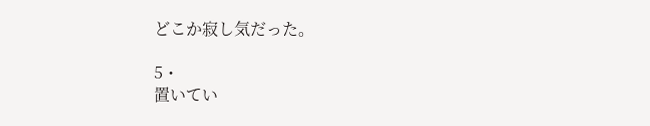どこか寂し気だった。

5・
置いてい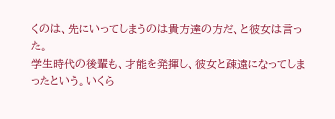くのは、先にいってしまうのは貴方達の方だ、と彼女は言った。
学生時代の後輩も、才能を発揮し、彼女と疎遠になってしまったという。いくら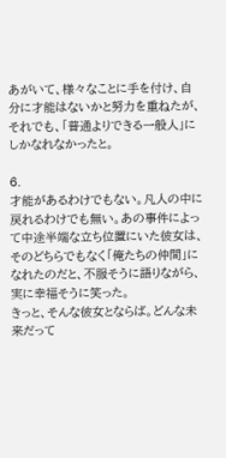あがいて、様々なことに手を付け、自分に才能はないかと努力を重ねたが、それでも、「普通よりできる一般人」にしかなれなかったと。

6.
才能があるわけでもない。凡人の中に戻れるわけでも無い。あの事件によって中途半端な立ち位置にいた彼女は、そのどちらでもなく「俺たちの仲間」になれたのだと、不服そうに語りながら、実に幸福そうに笑った。
きっと、そんな彼女とならば。どんな未来だって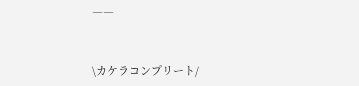――


\カケラコンプリート/